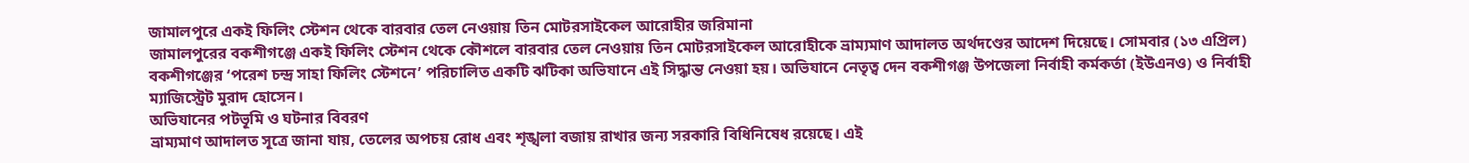জামালপুরে একই ফিলিং স্টেশন থেকে বারবার তেল নেওয়ায় তিন মোটরসাইকেল আরোহীর জরিমানা
জামালপুরের বকশীগঞ্জে একই ফিলিং স্টেশন থেকে কৌশলে বারবার তেল নেওয়ায় তিন মোটরসাইকেল আরোহীকে ভ্রাম্যমাণ আদালত অর্থদণ্ডের আদেশ দিয়েছে। সোমবার (১৩ এপ্রিল) বকশীগঞ্জের ‘পরেশ চন্দ্র সাহা ফিলিং স্টেশনে’ পরিচালিত একটি ঝটিকা অভিযানে এই সিদ্ধান্ত নেওয়া হয়। অভিযানে নেতৃত্ব দেন বকশীগঞ্জ উপজেলা নির্বাহী কর্মকর্তা (ইউএনও) ও নির্বাহী ম্যাজিস্ট্রেট মুরাদ হোসেন।
অভিযানের পটভূমি ও ঘটনার বিবরণ
ভ্রাম্যমাণ আদালত সূত্রে জানা যায়, তেলের অপচয় রোধ এবং শৃঙ্খলা বজায় রাখার জন্য সরকারি বিধিনিষেধ রয়েছে। এই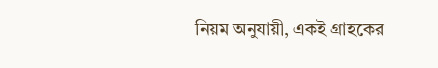নিয়ম অনুযায়ী, একই গ্রাহকের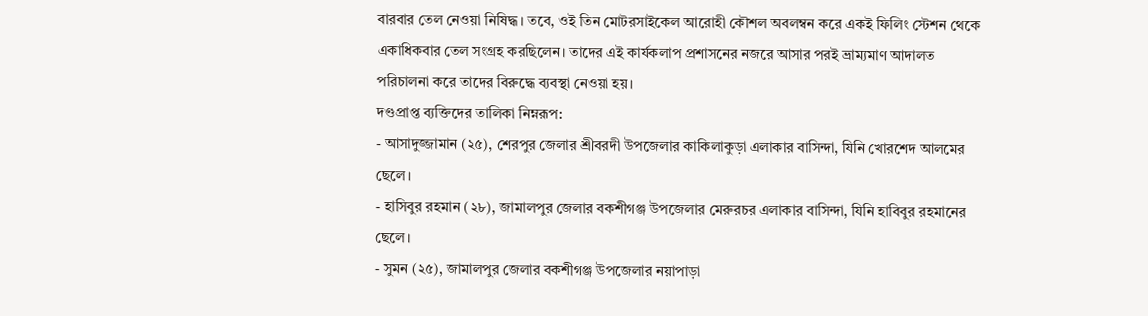বারবার তেল নেওয়া নিষিদ্ধ। তবে, ওই তিন মোটরসাইকেল আরোহী কৌশল অবলম্বন করে একই ফিলিং স্টেশন থেকে একাধিকবার তেল সংগ্রহ করছিলেন। তাদের এই কার্যকলাপ প্রশাসনের নজরে আসার পরই ভ্রাম্যমাণ আদালত পরিচালনা করে তাদের বিরুদ্ধে ব্যবস্থা নেওয়া হয়।
দণ্ডপ্রাপ্ত ব্যক্তিদের তালিকা নিম্নরূপ:
- আসাদুজ্জামান (২৫), শেরপুর জেলার শ্রীবরদী উপজেলার কাকিলাকুড়া এলাকার বাসিন্দা, যিনি খোরশেদ আলমের ছেলে।
- হাসিবুর রহমান (২৮), জামালপুর জেলার বকশীগঞ্জ উপজেলার মেরুরচর এলাকার বাসিন্দা, যিনি হাবিবুর রহমানের ছেলে।
- সুমন (২৫), জামালপুর জেলার বকশীগঞ্জ উপজেলার নয়াপাড়া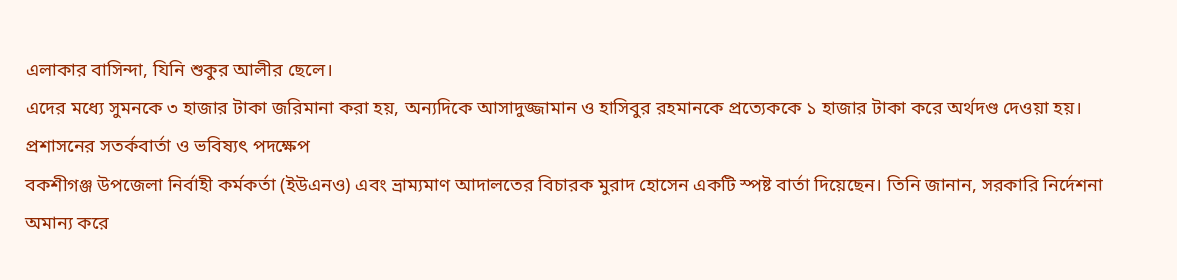এলাকার বাসিন্দা, যিনি শুকুর আলীর ছেলে।
এদের মধ্যে সুমনকে ৩ হাজার টাকা জরিমানা করা হয়, অন্যদিকে আসাদুজ্জামান ও হাসিবুর রহমানকে প্রত্যেককে ১ হাজার টাকা করে অর্থদণ্ড দেওয়া হয়।
প্রশাসনের সতর্কবার্তা ও ভবিষ্যৎ পদক্ষেপ
বকশীগঞ্জ উপজেলা নির্বাহী কর্মকর্তা (ইউএনও) এবং ভ্রাম্যমাণ আদালতের বিচারক মুরাদ হোসেন একটি স্পষ্ট বার্তা দিয়েছেন। তিনি জানান, সরকারি নির্দেশনা অমান্য করে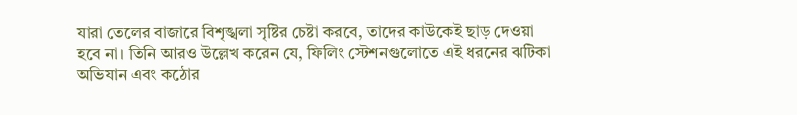যারা তেলের বাজারে বিশৃঙ্খলা সৃষ্টির চেষ্টা করবে, তাদের কাউকেই ছাড় দেওয়া হবে না। তিনি আরও উল্লেখ করেন যে, ফিলিং স্টেশনগুলোতে এই ধরনের ঝটিকা অভিযান এবং কঠোর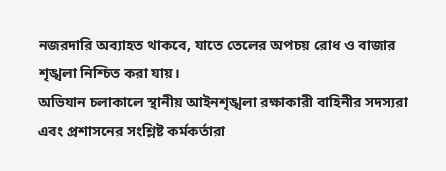নজরদারি অব্যাহত থাকবে, যাতে তেলের অপচয় রোধ ও বাজার শৃঙ্খলা নিশ্চিত করা যায়।
অভিযান চলাকালে স্থানীয় আইনশৃঙ্খলা রক্ষাকারী বাহিনীর সদস্যরা এবং প্রশাসনের সংশ্লিষ্ট কর্মকর্তারা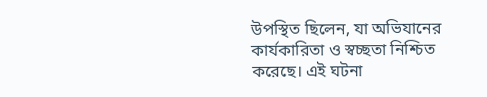উপস্থিত ছিলেন, যা অভিযানের কার্যকারিতা ও স্বচ্ছতা নিশ্চিত করেছে। এই ঘটনা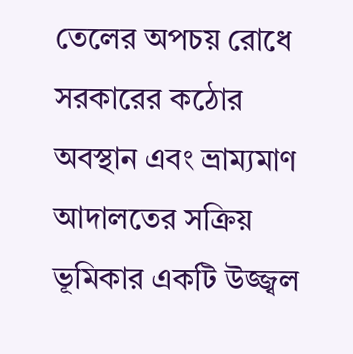তেলের অপচয় রোধে সরকারের কঠোর অবস্থান এবং ভ্রাম্যমাণ আদালতের সক্রিয় ভূমিকার একটি উজ্জ্বল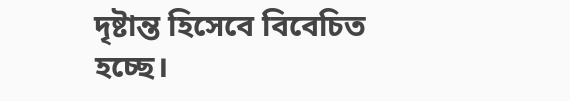দৃষ্টান্ত হিসেবে বিবেচিত হচ্ছে।